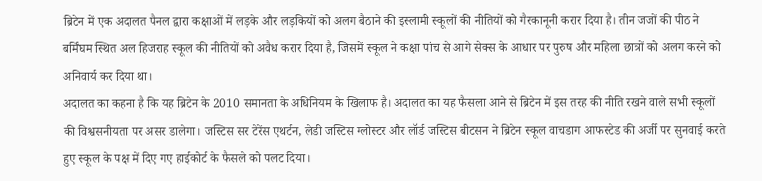ब्रिटेन में एक अदालत पैनल द्वारा कक्षाओं में लड़के और लड़कियों को अलग बैठाने की इस्लामी स्कूलों की नीतियों को गैरकानूनी करार दिया है। तीन जजों की पीठ ने बर्मिंघम स्थित अल हिजराह स्कूल की नीतियों को अवैध करार दिया है, जिसमें स्कूल ने कक्षा पांच से आगे सेक्स के आधार पर पुरुष और महिला छात्रों को अलग करने को अनिवार्य कर दिया था।
अदालत का कहना है कि यह ब्रिटेन के 2010 समानता के अधिनियम के खिलाफ है। अदालत का यह फैसला आने से ब्रिटेन में इस तरह की नीति रखने वाले सभी स्कूलों की विश्वसनीयता पर असर डालेगा। जस्टिस सर टेरेंस एथर्टन, लेडी जस्टिस ग्लोस्टर और लॉर्ड जस्टिस बीटसन ने ब्रिटेन स्कूल वाचडाग आफस्टेड की अर्जी पर सुनवाई करते हुए स्कूल के पक्ष में दिए गए हाईकोर्ट के फैसले को पलट दिया।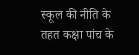स्कूल की नीति के तहत कक्षा पांच के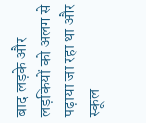बाद लड़के और लड़कियों को अलग से पढ़ाया जा रहा था और स्कूल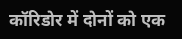कॉरिडोर में दोनों को एक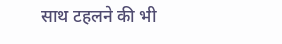साथ टहलने की भी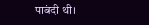पाबंदी थी।